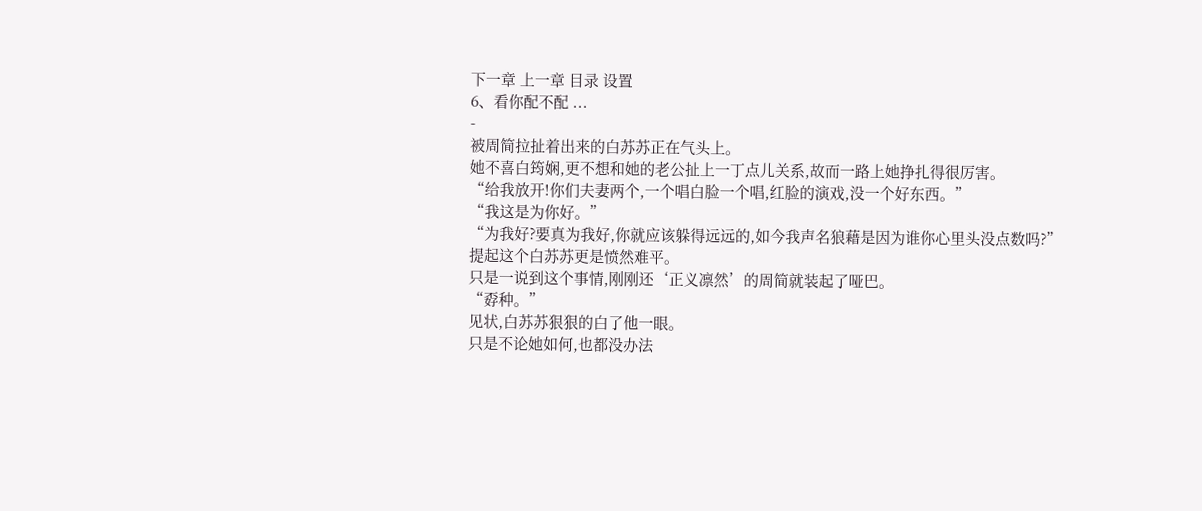下一章 上一章 目录 设置
6、看你配不配 ...
-
被周简拉扯着出来的白苏苏正在气头上。
她不喜白筠娴,更不想和她的老公扯上一丁点儿关系,故而一路上她挣扎得很厉害。
“给我放开!你们夫妻两个,一个唱白脸一个唱,红脸的演戏,没一个好东西。”
“我这是为你好。”
“为我好?要真为我好,你就应该躲得远远的,如今我声名狼藉是因为谁你心里头没点数吗?”
提起这个白苏苏更是愤然难平。
只是一说到这个事情,刚刚还‘正义凛然’的周简就装起了哑巴。
“孬种。”
见状,白苏苏狠狠的白了他一眼。
只是不论她如何,也都没办法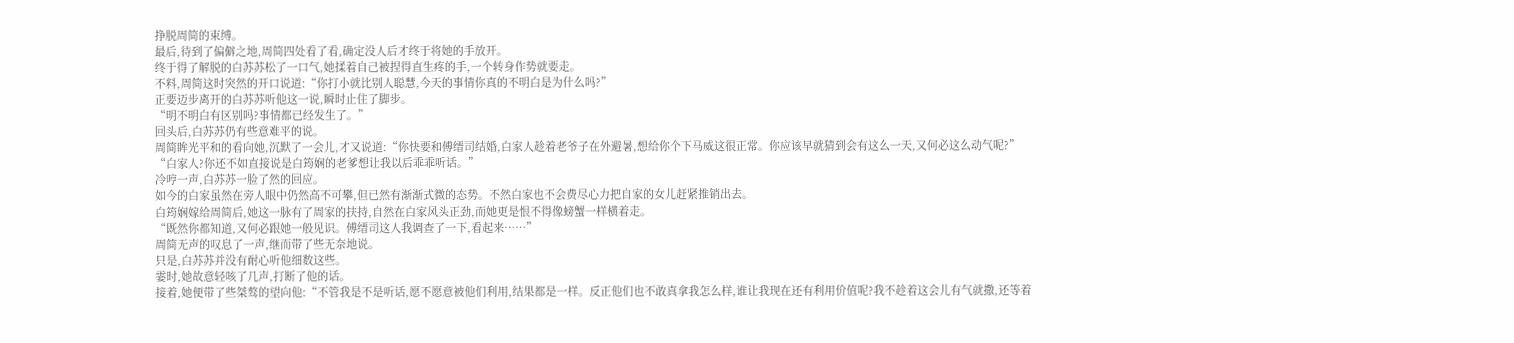挣脱周简的束缚。
最后,待到了偏僻之地,周简四处看了看,确定没人后才终于将她的手放开。
终于得了解脱的白苏苏松了一口气,她揉着自己被捏得直生疼的手,一个转身作势就要走。
不料,周简这时突然的开口说道:“你打小就比别人聪慧,今天的事情你真的不明白是为什么吗?”
正要迈步离开的白苏苏听他这一说,瞬时止住了脚步。
“明不明白有区别吗?事情都已经发生了。”
回头后,白苏苏仍有些意难平的说。
周简眸光平和的看向她,沉默了一会儿,才又说道:“你快要和傅缙司结婚,白家人趁着老爷子在外避暑,想给你个下马威这很正常。你应该早就猜到会有这么一天,又何必这么动气呢?”
“白家人?你还不如直接说是白筠娴的老爹想让我以后乖乖听话。”
冷哼一声,白苏苏一脸了然的回应。
如今的白家虽然在旁人眼中仍然高不可攀,但已然有渐渐式微的态势。不然白家也不会费尽心力把自家的女儿赶紧推销出去。
白筠娴嫁给周简后,她这一脉有了周家的扶持,自然在白家风头正劲,而她更是恨不得像螃蟹一样横着走。
“既然你都知道,又何必跟她一般见识。傅缙司这人我调查了一下,看起来……”
周简无声的叹息了一声,继而带了些无奈地说。
只是,白苏苏并没有耐心听他细数这些。
霎时,她故意轻咳了几声,打断了他的话。
接着,她便带了些桀骜的望向他:“不管我是不是听话,愿不愿意被他们利用,结果都是一样。反正他们也不敢真拿我怎么样,谁让我现在还有利用价值呢?我不趁着这会儿有气就撒,还等着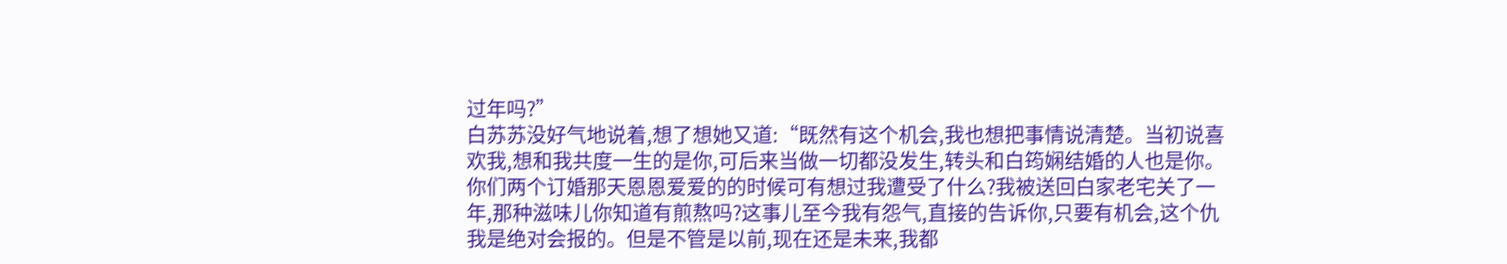过年吗?”
白苏苏没好气地说着,想了想她又道:“既然有这个机会,我也想把事情说清楚。当初说喜欢我,想和我共度一生的是你,可后来当做一切都没发生,转头和白筠娴结婚的人也是你。你们两个订婚那天恩恩爱爱的的时候可有想过我遭受了什么?我被送回白家老宅关了一年,那种滋味儿你知道有煎熬吗?这事儿至今我有怨气,直接的告诉你,只要有机会,这个仇我是绝对会报的。但是不管是以前,现在还是未来,我都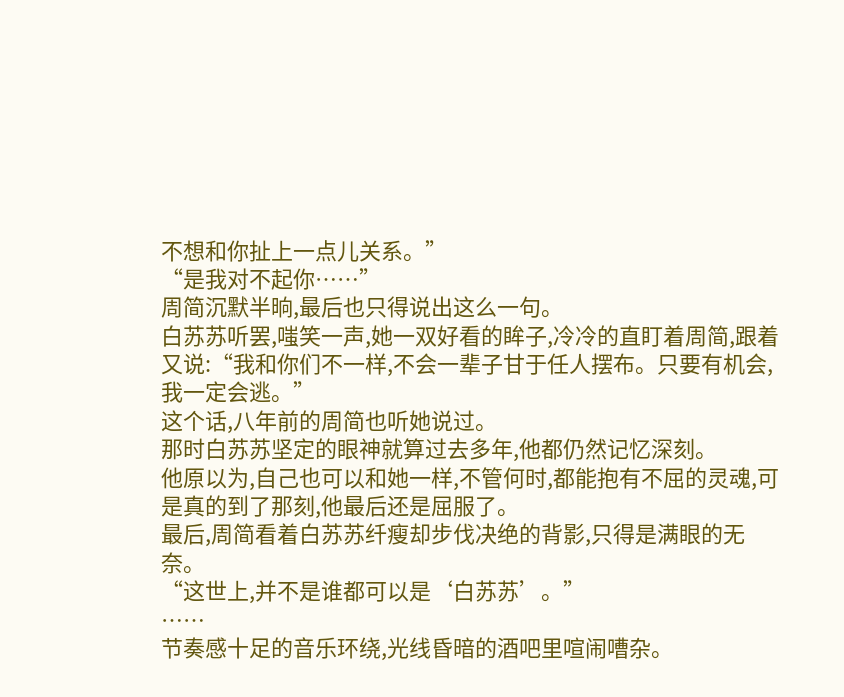不想和你扯上一点儿关系。”
“是我对不起你……”
周简沉默半晌,最后也只得说出这么一句。
白苏苏听罢,嗤笑一声,她一双好看的眸子,冷冷的直盯着周简,跟着又说:“我和你们不一样,不会一辈子甘于任人摆布。只要有机会,我一定会逃。”
这个话,八年前的周简也听她说过。
那时白苏苏坚定的眼神就算过去多年,他都仍然记忆深刻。
他原以为,自己也可以和她一样,不管何时,都能抱有不屈的灵魂,可是真的到了那刻,他最后还是屈服了。
最后,周简看着白苏苏纤瘦却步伐决绝的背影,只得是满眼的无奈。
“这世上,并不是谁都可以是‘白苏苏’。”
……
节奏感十足的音乐环绕,光线昏暗的酒吧里喧闹嘈杂。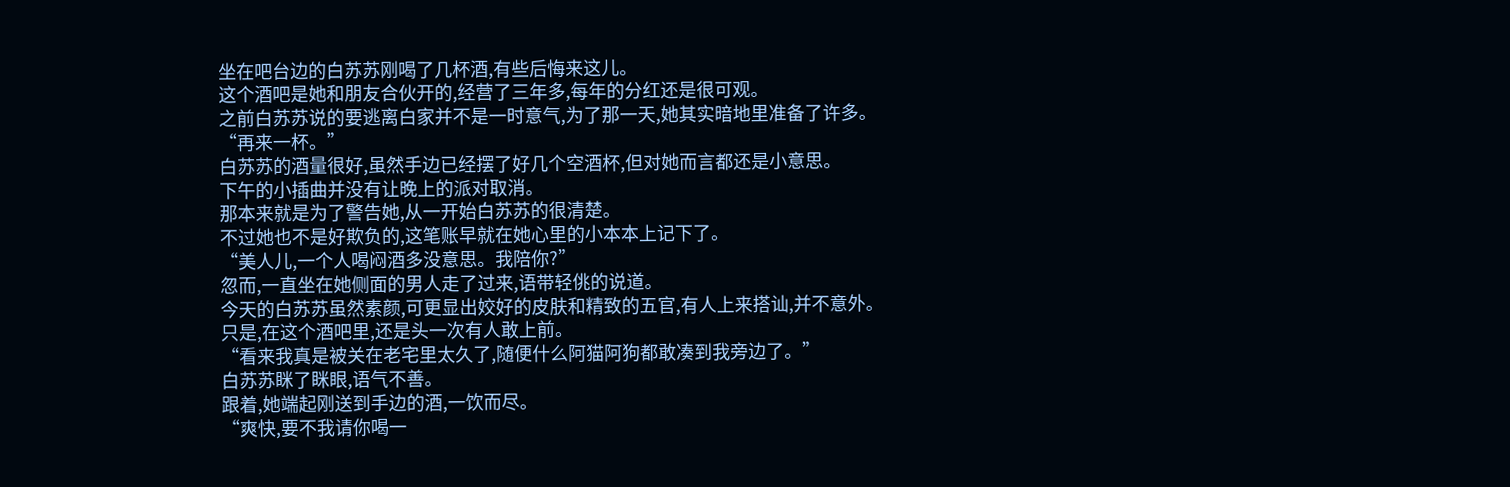坐在吧台边的白苏苏刚喝了几杯酒,有些后悔来这儿。
这个酒吧是她和朋友合伙开的,经营了三年多,每年的分红还是很可观。
之前白苏苏说的要逃离白家并不是一时意气,为了那一天,她其实暗地里准备了许多。
“再来一杯。”
白苏苏的酒量很好,虽然手边已经摆了好几个空酒杯,但对她而言都还是小意思。
下午的小插曲并没有让晚上的派对取消。
那本来就是为了警告她,从一开始白苏苏的很清楚。
不过她也不是好欺负的,这笔账早就在她心里的小本本上记下了。
“美人儿,一个人喝闷酒多没意思。我陪你?”
忽而,一直坐在她侧面的男人走了过来,语带轻佻的说道。
今天的白苏苏虽然素颜,可更显出姣好的皮肤和精致的五官,有人上来搭讪,并不意外。
只是,在这个酒吧里,还是头一次有人敢上前。
“看来我真是被关在老宅里太久了,随便什么阿猫阿狗都敢凑到我旁边了。”
白苏苏眯了眯眼,语气不善。
跟着,她端起刚送到手边的酒,一饮而尽。
“爽快,要不我请你喝一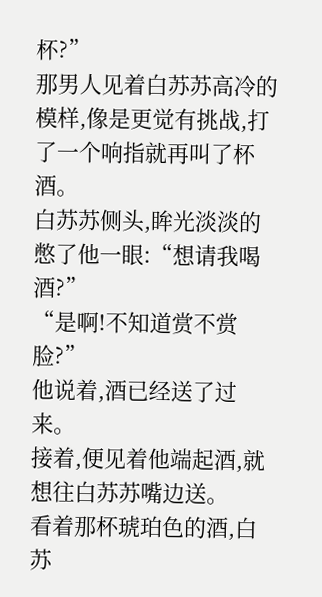杯?”
那男人见着白苏苏高冷的模样,像是更觉有挑战,打了一个响指就再叫了杯酒。
白苏苏侧头,眸光淡淡的憋了他一眼:“想请我喝酒?”
“是啊!不知道赏不赏脸?”
他说着,酒已经送了过来。
接着,便见着他端起酒,就想往白苏苏嘴边送。
看着那杯琥珀色的酒,白苏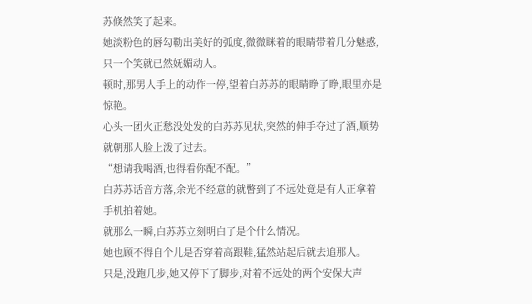苏倏然笑了起来。
她淡粉色的唇勾勒出美好的弧度,微微眯着的眼睛带着几分魅惑,只一个笑就已然妩媚动人。
顿时,那男人手上的动作一停,望着白苏苏的眼睛睁了睁,眼里亦是惊艳。
心头一团火正愁没处发的白苏苏见状,突然的伸手夺过了酒,顺势就朝那人脸上泼了过去。
“想请我喝酒,也得看你配不配。”
白苏苏话音方落,余光不经意的就瞥到了不远处竟是有人正拿着手机拍着她。
就那么一瞬,白苏苏立刻明白了是个什么情况。
她也顾不得自个儿是否穿着高跟鞋,猛然站起后就去追那人。
只是,没跑几步,她又停下了脚步,对着不远处的两个安保大声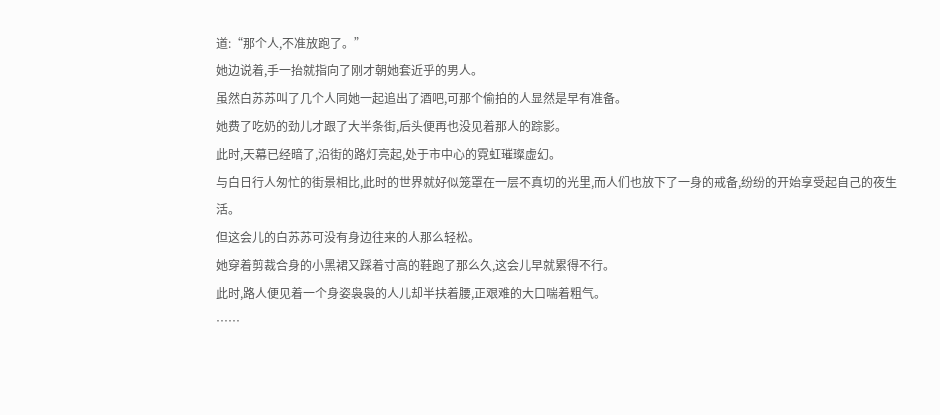道:“那个人,不准放跑了。”
她边说着,手一抬就指向了刚才朝她套近乎的男人。
虽然白苏苏叫了几个人同她一起追出了酒吧,可那个偷拍的人显然是早有准备。
她费了吃奶的劲儿才跟了大半条街,后头便再也没见着那人的踪影。
此时,天幕已经暗了,沿街的路灯亮起,处于市中心的霓虹璀璨虚幻。
与白日行人匆忙的街景相比,此时的世界就好似笼罩在一层不真切的光里,而人们也放下了一身的戒备,纷纷的开始享受起自己的夜生活。
但这会儿的白苏苏可没有身边往来的人那么轻松。
她穿着剪裁合身的小黑裙又踩着寸高的鞋跑了那么久,这会儿早就累得不行。
此时,路人便见着一个身姿袅袅的人儿却半扶着腰,正艰难的大口喘着粗气。
……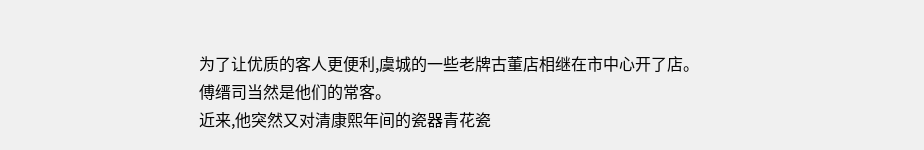为了让优质的客人更便利,虞城的一些老牌古董店相继在市中心开了店。
傅缙司当然是他们的常客。
近来,他突然又对清康熙年间的瓷器青花瓷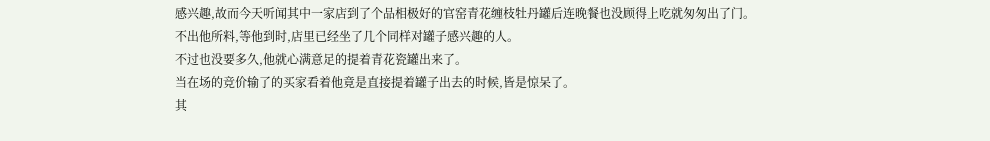感兴趣,故而今天听闻其中一家店到了个品相极好的官窑青花缠枝牡丹罐后连晚餐也没顾得上吃就匆匆出了门。
不出他所料,等他到时,店里已经坐了几个同样对罐子感兴趣的人。
不过也没要多久,他就心满意足的提着青花瓷罐出来了。
当在场的竞价输了的买家看着他竟是直接提着罐子出去的时候,皆是惊呆了。
其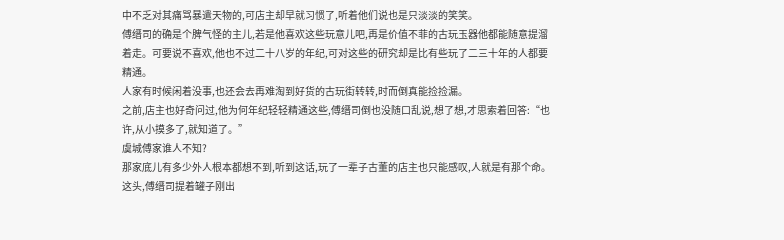中不乏对其痛骂暴遣天物的,可店主却早就习惯了,听着他们说也是只淡淡的笑笑。
傅缙司的确是个脾气怪的主儿,若是他喜欢这些玩意儿吧,再是价值不菲的古玩玉器他都能随意提溜着走。可要说不喜欢,他也不过二十八岁的年纪,可对这些的研究却是比有些玩了二三十年的人都要精通。
人家有时候闲着没事,也还会去再难淘到好货的古玩街转转,时而倒真能捡捡漏。
之前,店主也好奇问过,他为何年纪轻轻精通这些,傅缙司倒也没随口乱说,想了想,才思索着回答:“也许,从小摸多了,就知道了。”
虞城傅家谁人不知?
那家底儿有多少外人根本都想不到,听到这话,玩了一辈子古董的店主也只能感叹,人就是有那个命。
这头,傅缙司提着罐子刚出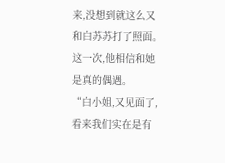来,没想到就这么又和白苏苏打了照面。
这一次,他相信和她是真的偶遇。
“白小姐,又见面了,看来我们实在是有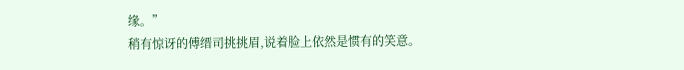缘。”
稍有惊讶的傅缙司挑挑眉,说着脸上依然是惯有的笑意。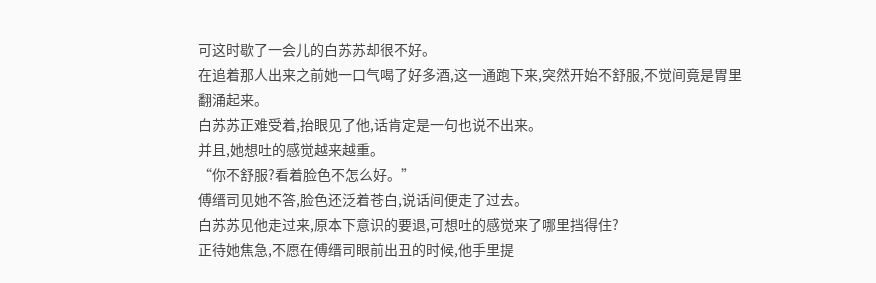可这时歇了一会儿的白苏苏却很不好。
在追着那人出来之前她一口气喝了好多酒,这一通跑下来,突然开始不舒服,不觉间竟是胃里翻涌起来。
白苏苏正难受着,抬眼见了他,话肯定是一句也说不出来。
并且,她想吐的感觉越来越重。
“你不舒服?看着脸色不怎么好。”
傅缙司见她不答,脸色还泛着苍白,说话间便走了过去。
白苏苏见他走过来,原本下意识的要退,可想吐的感觉来了哪里挡得住?
正待她焦急,不愿在傅缙司眼前出丑的时候,他手里提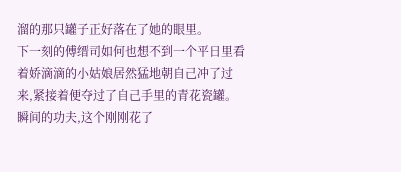溜的那只罐子正好落在了她的眼里。
下一刻的傅缙司如何也想不到一个平日里看着娇滴滴的小姑娘居然猛地朝自己冲了过来,紧接着便夺过了自己手里的青花瓷罐。
瞬间的功夫,这个刚刚花了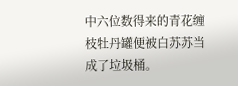中六位数得来的青花缠枝牡丹罐便被白苏苏当成了垃圾桶。